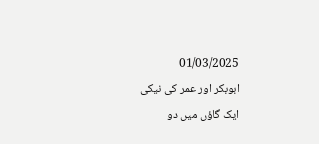01/03/2025
ابوبکر اور عمر کی نیکی
ایک گاؤں میں دو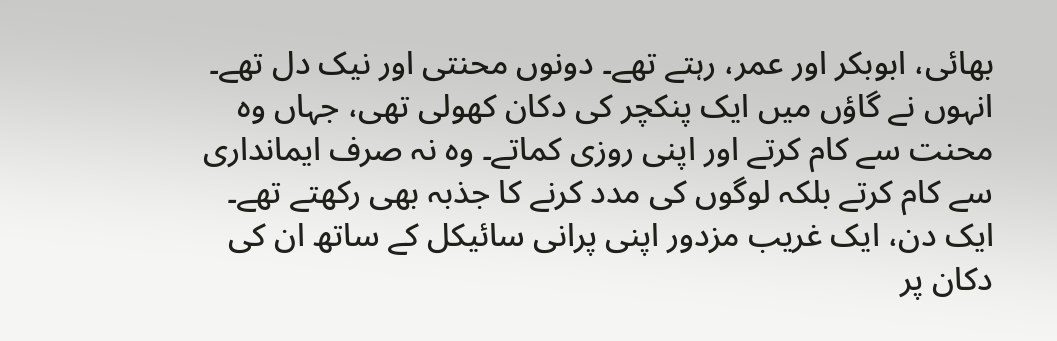بھائی، ابوبکر اور عمر، رہتے تھے۔ دونوں محنتی اور نیک دل تھے۔ انہوں نے گاؤں میں ایک پنکچر کی دکان کھولی تھی، جہاں وہ محنت سے کام کرتے اور اپنی روزی کماتے۔ وہ نہ صرف ایمانداری سے کام کرتے بلکہ لوگوں کی مدد کرنے کا جذبہ بھی رکھتے تھے۔
ایک دن، ایک غریب مزدور اپنی پرانی سائیکل کے ساتھ ان کی دکان پر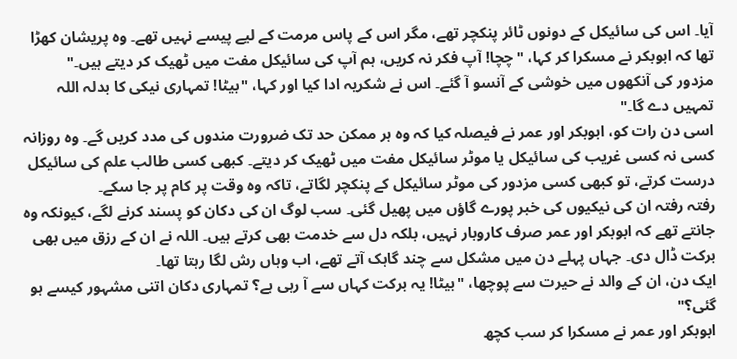آیا۔ اس کی سائیکل کے دونوں ٹائر پنکچر تھے، مگر اس کے پاس مرمت کے لیے پیسے نہیں تھے۔ وہ پریشان کھڑا تھا کہ ابوبکر نے مسکرا کر کہا، "چچا! آپ فکر نہ کریں، ہم آپ کی سائیکل مفت میں ٹھیک کر دیتے ہیں۔"
مزدور کی آنکھوں میں خوشی کے آنسو آ گئے۔ اس نے شکریہ ادا کیا اور کہا، "بیٹا! تمہاری نیکی کا بدلہ اللہ تمہیں دے گا۔"
اسی دن رات کو، ابوبکر اور عمر نے فیصلہ کیا کہ وہ ہر ممکن حد تک ضرورت مندوں کی مدد کریں گے۔ وہ روزانہ کسی نہ کسی غریب کی سائیکل یا موٹر سائیکل مفت میں ٹھیک کر دیتے۔ کبھی کسی طالب علم کی سائیکل درست کرتے، تو کبھی کسی مزدور کی موٹر سائیکل کے پنکچر لگاتے، تاکہ وہ وقت پر کام پر جا سکے۔
رفتہ رفتہ ان کی نیکیوں کی خبر پورے گاؤں میں پھیل گئی۔ سب لوگ ان کی دکان کو پسند کرنے لگے، کیونکہ وہ جانتے تھے کہ ابوبکر اور عمر صرف کاروبار نہیں، بلکہ دل سے خدمت بھی کرتے ہیں۔ اللہ نے ان کے رزق میں بھی برکت ڈال دی۔ جہاں پہلے دن میں مشکل سے چند گاہک آتے تھے، اب وہاں رش لگا رہتا تھا۔
ایک دن، ان کے والد نے حیرت سے پوچھا، "بیٹا! یہ برکت کہاں سے آ رہی ہے؟ تمہاری دکان اتنی مشہور کیسے ہو گئی؟"
ابوبکر اور عمر نے مسکرا کر سب کچھ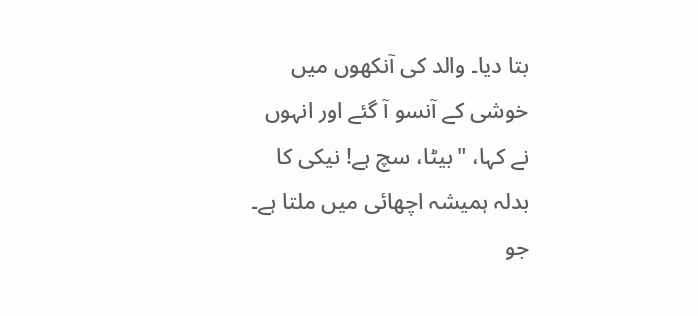بتا دیا۔ والد کی آنکھوں میں خوشی کے آنسو آ گئے اور انہوں نے کہا، "بیٹا، سچ ہے! نیکی کا بدلہ ہمیشہ اچھائی میں ملتا ہے۔ جو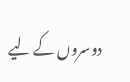دوسروں کے لیے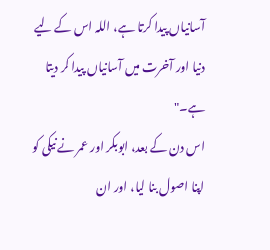آسانیاں پیدا کرتا ہے، اللہ اس کے لیے دنیا اور آخرت میں آسانیاں پیدا کر دیتا ہے۔"
اس دن کے بعد، ابوبکر اور عمر نے نیکی کو اپنا اصول بنا لیا، اور ان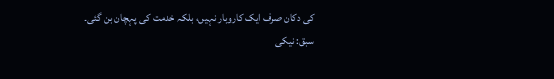کی دکان صرف ایک کاروبار نہیں، بلکہ خدمت کی پہچان بن گئی۔
سبق: نیکی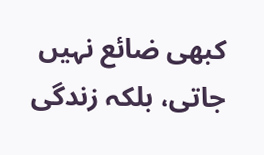کبھی ضائع نہیں جاتی، بلکہ زندگی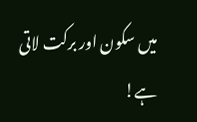میں سکون اور برکت لاتی ہے!